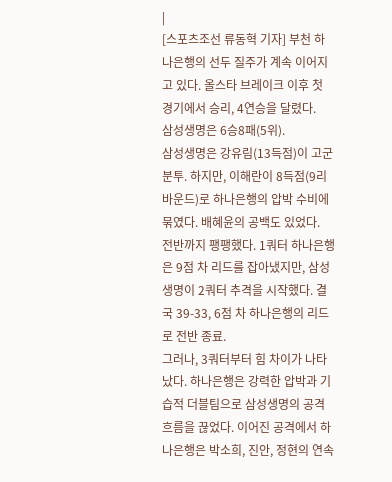|
[스포츠조선 류동혁 기자] 부천 하나은행의 선두 질주가 계속 이어지고 있다. 올스타 브레이크 이후 첫 경기에서 승리, 4연승을 달렸다.
삼성생명은 6승8패(5위).
삼성생명은 강유림(13득점)이 고군분투. 하지만, 이해란이 8득점(9리바운드)로 하나은행의 압박 수비에 묶였다. 배혜윤의 공백도 있었다.
전반까지 팽팽했다. 1쿼터 하나은행은 9점 차 리드를 잡아냈지만, 삼성생명이 2쿼터 추격을 시작했다. 결국 39-33, 6점 차 하나은행의 리드로 전반 종료.
그러나, 3쿼터부터 힘 차이가 나타났다. 하나은행은 강력한 압박과 기습적 더블팀으로 삼성생명의 공격 흐름을 끊었다. 이어진 공격에서 하나은행은 박소희, 진안, 정현의 연속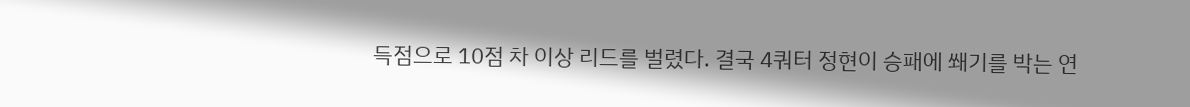득점으로 10점 차 이상 리드를 벌렸다. 결국 4쿼터 정현이 승패에 쐐기를 박는 연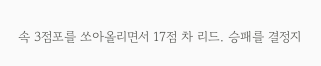속 3점포를 쏘아올리면서 17점 차 리드. 승패를 결정지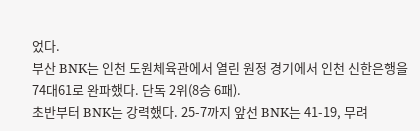었다.
부산 BNK는 인천 도원체육관에서 열린 원정 경기에서 인천 신한은행을 74대61로 완파했다. 단독 2위(8승 6패).
초반부터 BNK는 강력했다. 25-7까지 앞선 BNK는 41-19, 무려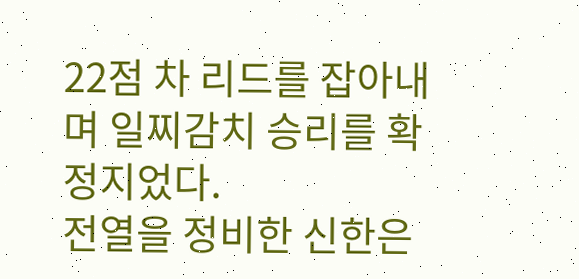22점 차 리드를 잡아내며 일찌감치 승리를 확정지었다.
전열을 정비한 신한은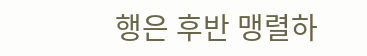행은 후반 맹렬하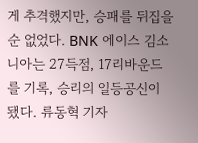게 추격했지만, 승패를 뒤집을 순 없었다. BNK 에이스 김소니아는 27득점, 17리바운드를 기록, 승리의 일등공신이 됐다. 류동혁 기자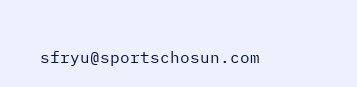sfryu@sportschosun.com